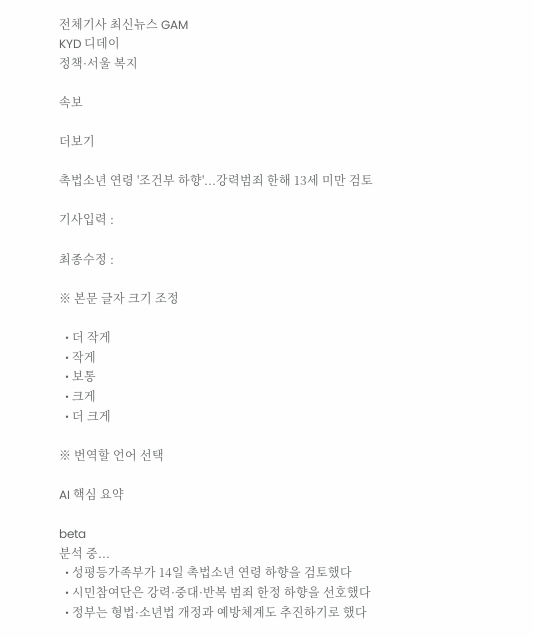전체기사 최신뉴스 GAM
KYD 디데이
정책·서울 복지

속보

더보기

촉법소년 연령 '조건부 하향'...강력범죄 한해 13세 미만 검토

기사입력 :

최종수정 :

※ 본문 글자 크기 조정

  • 더 작게
  • 작게
  • 보통
  • 크게
  • 더 크게

※ 번역할 언어 선택

AI 핵심 요약

beta
분석 중...
  • 성평등가족부가 14일 촉법소년 연령 하향을 검토했다
  • 시민참여단은 강력·중대·반복 범죄 한정 하향을 선호했다
  • 정부는 형법·소년법 개정과 예방체계도 추진하기로 했다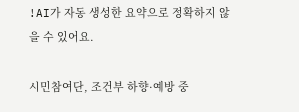!AI가 자동 생성한 요약으로 정확하지 않을 수 있어요.

시민참여단, 조건부 하향·예방 중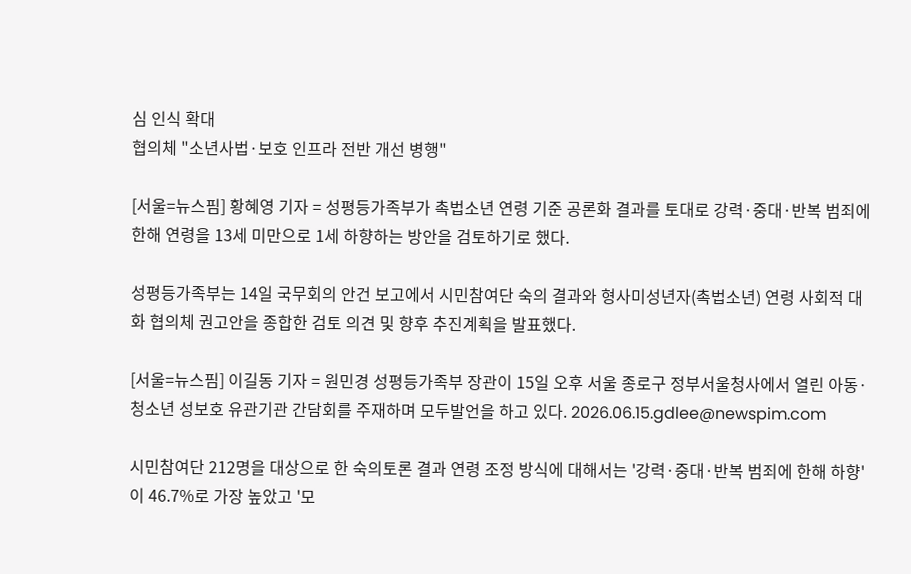심 인식 확대
협의체 "소년사법·보호 인프라 전반 개선 병행"

[서울=뉴스핌] 황혜영 기자 = 성평등가족부가 촉법소년 연령 기준 공론화 결과를 토대로 강력·중대·반복 범죄에 한해 연령을 13세 미만으로 1세 하향하는 방안을 검토하기로 했다.

성평등가족부는 14일 국무회의 안건 보고에서 시민참여단 숙의 결과와 형사미성년자(촉법소년) 연령 사회적 대화 협의체 권고안을 종합한 검토 의견 및 향후 추진계획을 발표했다.

[서울=뉴스핌] 이길동 기자 = 원민경 성평등가족부 장관이 15일 오후 서울 종로구 정부서울청사에서 열린 아동·청소년 성보호 유관기관 간담회를 주재하며 모두발언을 하고 있다. 2026.06.15.gdlee@newspim.com

시민참여단 212명을 대상으로 한 숙의토론 결과 연령 조정 방식에 대해서는 '강력·중대·반복 범죄에 한해 하향'이 46.7%로 가장 높았고 '모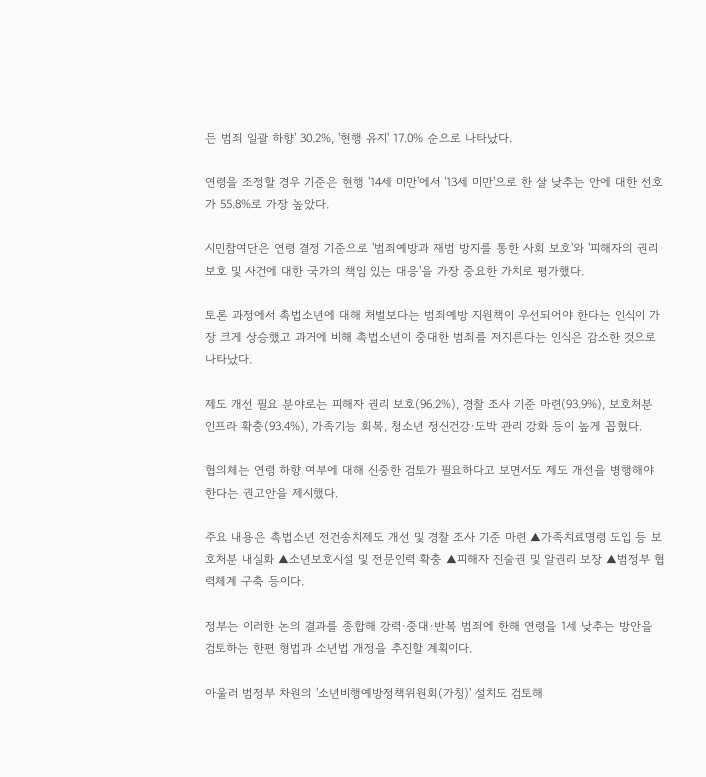든 범죄 일괄 하향' 30.2%, '현행 유지' 17.0% 순으로 나타났다.

연령을 조정할 경우 기준은 현행 '14세 미만'에서 '13세 미만'으로 한 살 낮추는 안에 대한 선호가 55.8%로 가장 높았다.

시민참여단은 연령 결정 기준으로 '범죄예방과 재범 방지를 통한 사회 보호'와 '피해자의 권리 보호 및 사건에 대한 국가의 책임 있는 대응'을 가장 중요한 가치로 평가했다.

토론 과정에서 촉법소년에 대해 처벌보다는 범죄예방 지원책이 우선되어야 한다는 인식이 가장 크게 상승했고 과거에 비해 촉법소년이 중대한 범죄를 저지른다는 인식은 감소한 것으로 나타났다.

제도 개선 필요 분야로는 피해자 권리 보호(96.2%), 경찰 조사 기준 마련(93.9%), 보호처분 인프라 확충(93.4%), 가족기능 회복, 청소년 정신건강·도박 관리 강화 등이 높게 꼽혔다.

협의체는 연령 하향 여부에 대해 신중한 검토가 필요하다고 보면서도 제도 개선을 병행해야 한다는 권고안을 제시했다.

주요 내용은 촉법소년 전건송치제도 개선 및 경찰 조사 기준 마련 ▲가족치료명령 도입 등 보호처분 내실화 ▲소년보호시설 및 전문인력 확충 ▲피해자 진술권 및 알권리 보장 ▲범정부 협력체계 구축 등이다.

정부는 이러한 논의 결과를 종합해 강력·중대·반복 범죄에 한해 연령을 1세 낮추는 방안을 검토하는 한편 형법과 소년법 개정을 추진할 계획이다.

아울러 범정부 차원의 '소년비행예방정책위원회(가칭)' 설치도 검토해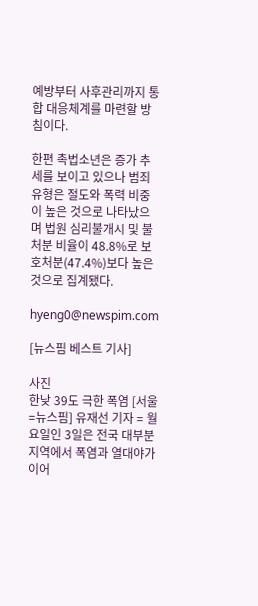예방부터 사후관리까지 통합 대응체계를 마련할 방침이다.

한편 촉법소년은 증가 추세를 보이고 있으나 범죄 유형은 절도와 폭력 비중이 높은 것으로 나타났으며 법원 심리불개시 및 불처분 비율이 48.8%로 보호처분(47.4%)보다 높은 것으로 집계됐다.

hyeng0@newspim.com

[뉴스핌 베스트 기사]

사진
한낮 39도 극한 폭염 [서울=뉴스핌] 유재선 기자 = 월요일인 3일은 전국 대부분 지역에서 폭염과 열대야가 이어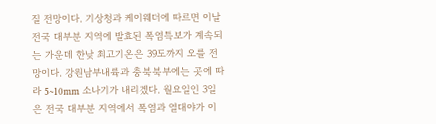질 전망이다. 기상청과 케이웨더에 따르면 이날 전국 대부분 지역에 발효된 폭염특보가 계속되는 가운데 한낮 최고기온은 39도까지 오를 전망이다. 강원남부내륙과 충북북부에는 곳에 따라 5~10mm 소나기가 내리겠다. 월요일인 3일은 전국 대부분 지역에서 폭염과 열대야가 이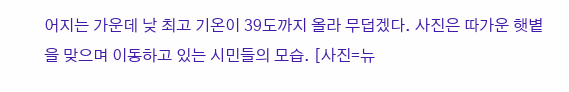어지는 가운데 낮 최고 기온이 39도까지 올라 무덥겠다. 사진은 따가운 햇볕을 맞으며 이동하고 있는 시민들의 모습. [사진=뉴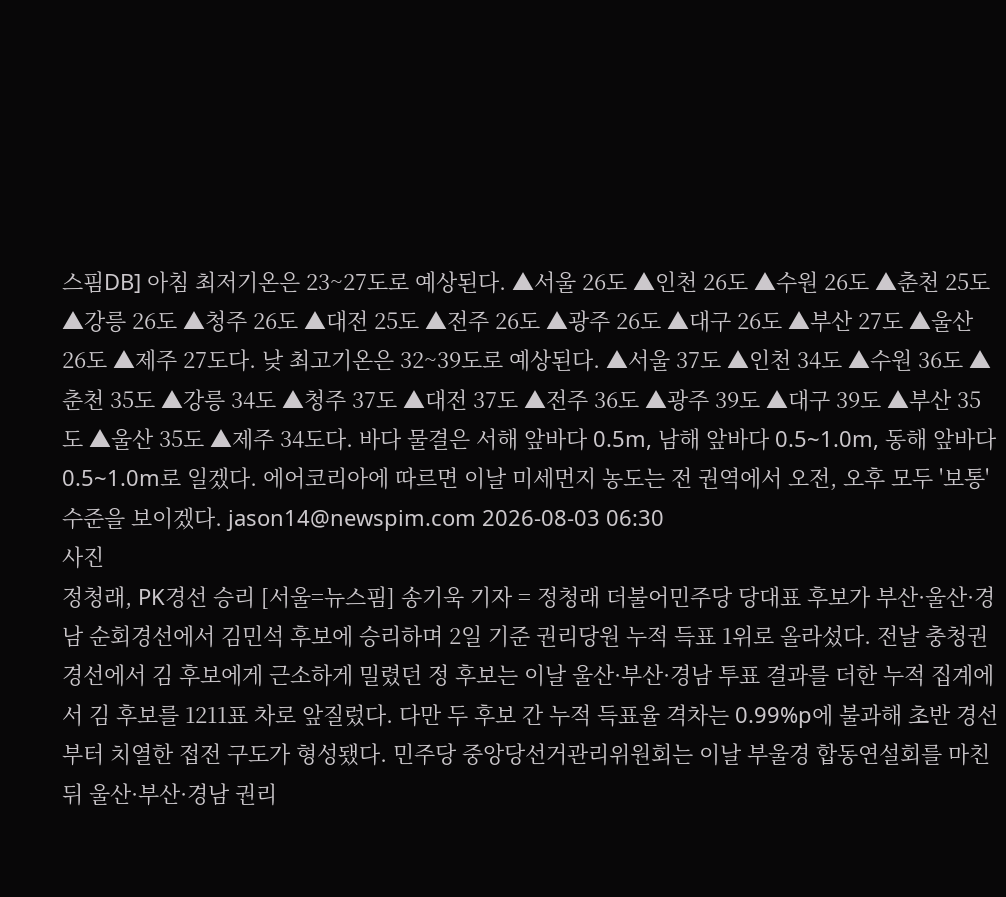스핌DB] 아침 최저기온은 23~27도로 예상된다. ▲서울 26도 ▲인천 26도 ▲수원 26도 ▲춘천 25도 ▲강릉 26도 ▲청주 26도 ▲대전 25도 ▲전주 26도 ▲광주 26도 ▲대구 26도 ▲부산 27도 ▲울산 26도 ▲제주 27도다. 낮 최고기온은 32~39도로 예상된다. ▲서울 37도 ▲인천 34도 ▲수원 36도 ▲춘천 35도 ▲강릉 34도 ▲청주 37도 ▲대전 37도 ▲전주 36도 ▲광주 39도 ▲대구 39도 ▲부산 35도 ▲울산 35도 ▲제주 34도다. 바다 물결은 서해 앞바다 0.5m, 남해 앞바다 0.5~1.0m, 동해 앞바다 0.5~1.0m로 일겠다. 에어코리아에 따르면 이날 미세먼지 농도는 전 권역에서 오전, 오후 모두 '보통' 수준을 보이겠다. jason14@newspim.com 2026-08-03 06:30
사진
정청래, PK경선 승리 [서울=뉴스핌] 송기욱 기자 = 정청래 더불어민주당 당대표 후보가 부산·울산·경남 순회경선에서 김민석 후보에 승리하며 2일 기준 권리당원 누적 득표 1위로 올라섰다. 전날 충청권 경선에서 김 후보에게 근소하게 밀렸던 정 후보는 이날 울산·부산·경남 투표 결과를 더한 누적 집계에서 김 후보를 1211표 차로 앞질렀다. 다만 두 후보 간 누적 득표율 격차는 0.99%p에 불과해 초반 경선부터 치열한 접전 구도가 형성됐다. 민주당 중앙당선거관리위원회는 이날 부울경 합동연설회를 마친 뒤 울산·부산·경남 권리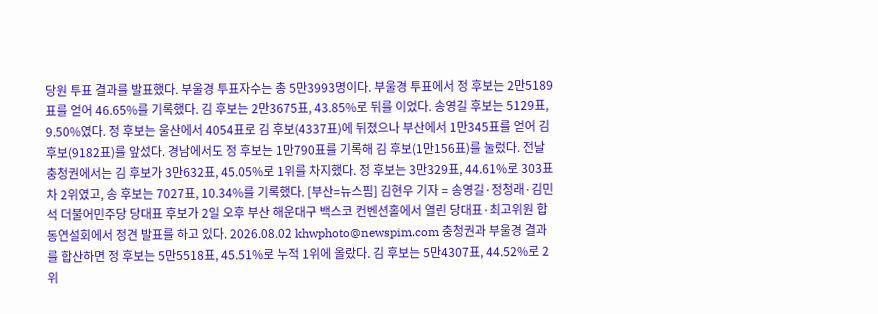당원 투표 결과를 발표했다. 부울경 투표자수는 총 5만3993명이다. 부울경 투표에서 정 후보는 2만5189표를 얻어 46.65%를 기록했다. 김 후보는 2만3675표, 43.85%로 뒤를 이었다. 송영길 후보는 5129표, 9.50%였다. 정 후보는 울산에서 4054표로 김 후보(4337표)에 뒤졌으나 부산에서 1만345표를 얻어 김 후보(9182표)를 앞섰다. 경남에서도 정 후보는 1만790표를 기록해 김 후보(1만156표)를 눌렀다. 전날 충청권에서는 김 후보가 3만632표, 45.05%로 1위를 차지했다. 정 후보는 3만329표, 44.61%로 303표 차 2위였고, 송 후보는 7027표, 10.34%를 기록했다. [부산=뉴스핌] 김현우 기자 = 송영길·정청래·김민석 더불어민주당 당대표 후보가 2일 오후 부산 해운대구 백스코 컨벤션홀에서 열린 당대표·최고위원 합동연설회에서 정견 발표를 하고 있다. 2026.08.02 khwphoto@newspim.com 충청권과 부울경 결과를 합산하면 정 후보는 5만5518표, 45.51%로 누적 1위에 올랐다. 김 후보는 5만4307표, 44.52%로 2위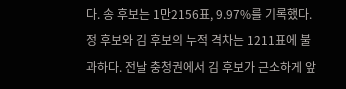다. 송 후보는 1만2156표, 9.97%를 기록했다. 정 후보와 김 후보의 누적 격차는 1211표에 불과하다. 전날 충청권에서 김 후보가 근소하게 앞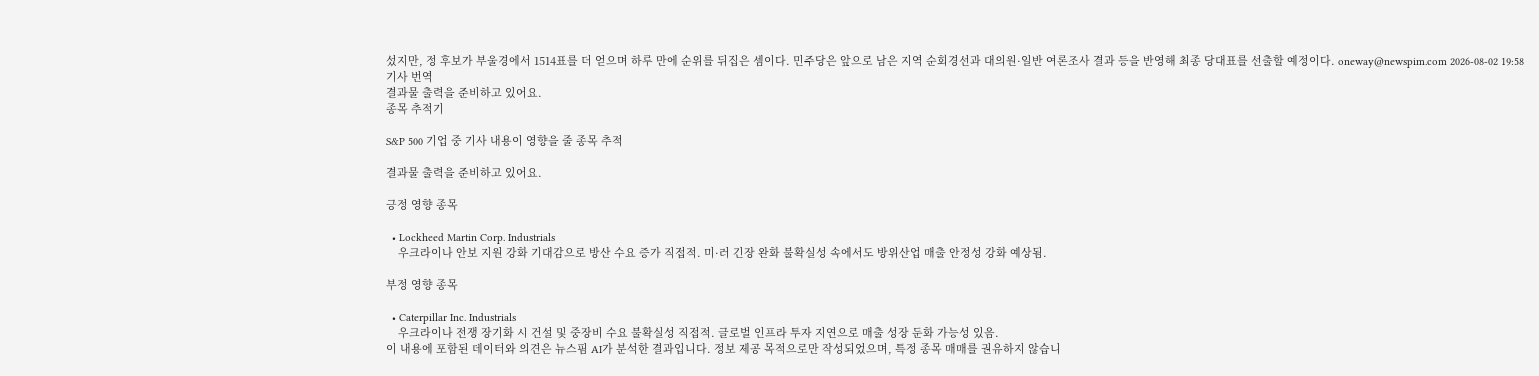섰지만, 정 후보가 부울경에서 1514표를 더 얻으며 하루 만에 순위를 뒤집은 셈이다. 민주당은 앞으로 남은 지역 순회경선과 대의원·일반 여론조사 결과 등을 반영해 최종 당대표를 선출할 예정이다. oneway@newspim.com 2026-08-02 19:58
기사 번역
결과물 출력을 준비하고 있어요.
종목 추적기

S&P 500 기업 중 기사 내용이 영향을 줄 종목 추적

결과물 출력을 준비하고 있어요.

긍정 영향 종목

  • Lockheed Martin Corp. Industrials
    우크라이나 안보 지원 강화 기대감으로 방산 수요 증가 직접적. 미·러 긴장 완화 불확실성 속에서도 방위산업 매출 안정성 강화 예상됨.

부정 영향 종목

  • Caterpillar Inc. Industrials
    우크라이나 전쟁 장기화 시 건설 및 중장비 수요 불확실성 직접적. 글로벌 인프라 투자 지연으로 매출 성장 둔화 가능성 있음.
이 내용에 포함된 데이터와 의견은 뉴스핌 AI가 분석한 결과입니다. 정보 제공 목적으로만 작성되었으며, 특정 종목 매매를 권유하지 않습니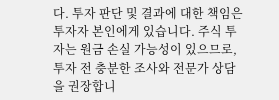다. 투자 판단 및 결과에 대한 책임은 투자자 본인에게 있습니다. 주식 투자는 원금 손실 가능성이 있으므로, 투자 전 충분한 조사와 전문가 상담을 권장합니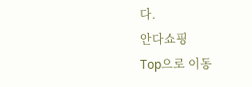다.
안다쇼핑
Top으로 이동